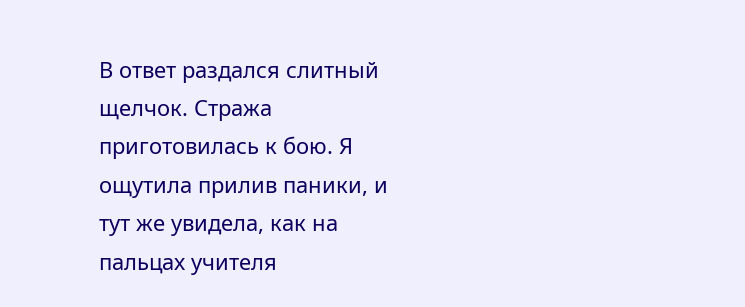В ответ раздался слитный щелчок. Стража приготовилась к бою. Я ощутила прилив паники, и тут же увидела, как на пальцах учителя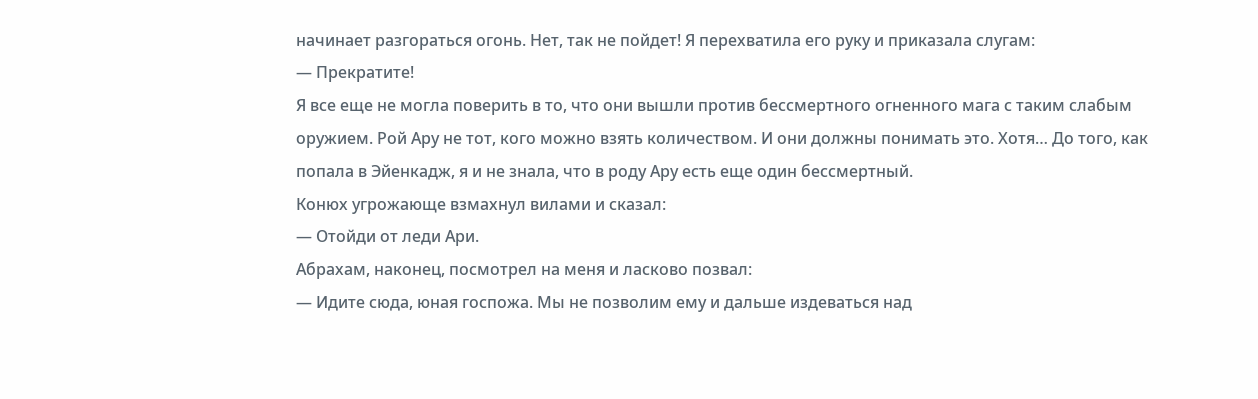начинает разгораться огонь. Нет, так не пойдет! Я перехватила его руку и приказала слугам:
— Прекратите!
Я все еще не могла поверить в то, что они вышли против бессмертного огненного мага с таким слабым оружием. Рой Ару не тот, кого можно взять количеством. И они должны понимать это. Хотя… До того, как попала в Эйенкадж, я и не знала, что в роду Ару есть еще один бессмертный.
Конюх угрожающе взмахнул вилами и сказал:
— Отойди от леди Ари.
Абрахам, наконец, посмотрел на меня и ласково позвал:
— Идите сюда, юная госпожа. Мы не позволим ему и дальше издеваться над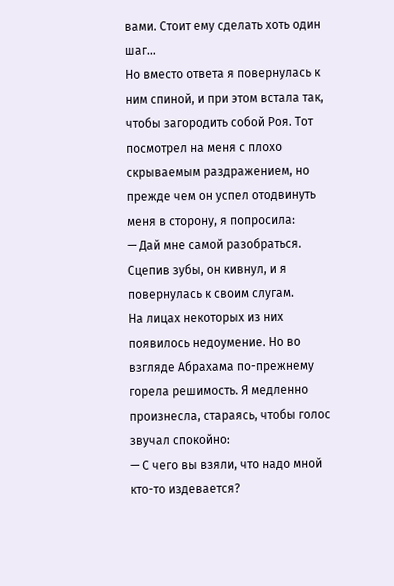вами. Стоит ему сделать хоть один шаг…
Но вместо ответа я повернулась к ним спиной, и при этом встала так, чтобы загородить собой Роя. Тот посмотрел на меня с плохо скрываемым раздражением, но прежде чем он успел отодвинуть меня в сторону, я попросила:
— Дай мне самой разобраться.
Сцепив зубы, он кивнул, и я повернулась к своим слугам.
На лицах некоторых из них появилось недоумение. Но во взгляде Абрахама по-прежнему горела решимость. Я медленно произнесла, стараясь, чтобы голос звучал спокойно:
— С чего вы взяли, что надо мной кто-то издевается?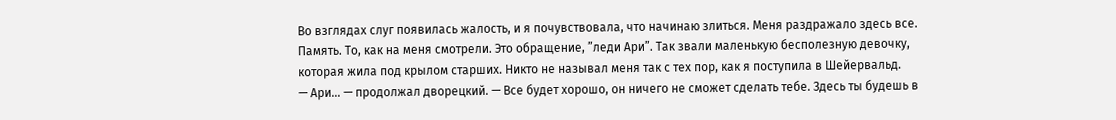Во взглядах слуг появилась жалость, и я почувствовала, что начинаю злиться. Меня раздражало здесь все. Память. То, как на меня смотрели. Это обращение, ”леди Ари”. Так звали маленькую бесполезную девочку, которая жила под крылом старших. Никто не называл меня так с тех пор, как я поступила в Шейервальд.
— Ари… — продолжал дворецкий. — Все будет хорошо, он ничего не сможет сделать тебе. Здесь ты будешь в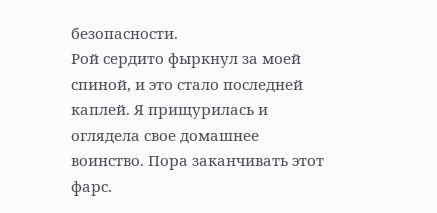безопасности.
Рой сердито фыркнул за моей спиной, и это стало последней каплей. Я прищурилась и оглядела свое домашнее воинство. Пора заканчивать этот фарс.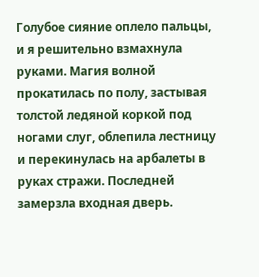Голубое сияние оплело пальцы, и я решительно взмахнула руками. Магия волной прокатилась по полу, застывая толстой ледяной коркой под ногами слуг, облепила лестницу и перекинулась на арбалеты в руках стражи. Последней замерзла входная дверь.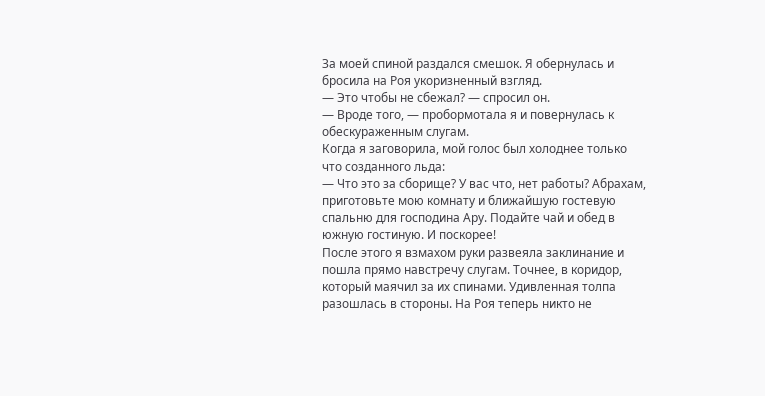За моей спиной раздался смешок. Я обернулась и бросила на Роя укоризненный взгляд.
— Это чтобы не сбежал? — спросил он.
— Вроде того, — пробормотала я и повернулась к обескураженным слугам.
Когда я заговорила, мой голос был холоднее только что созданного льда:
— Что это за сборище? У вас что, нет работы? Абрахам, приготовьте мою комнату и ближайшую гостевую спальню для господина Ару. Подайте чай и обед в южную гостиную. И поскорее!
После этого я взмахом руки развеяла заклинание и пошла прямо навстречу слугам. Точнее, в коридор, который маячил за их спинами. Удивленная толпа разошлась в стороны. На Роя теперь никто не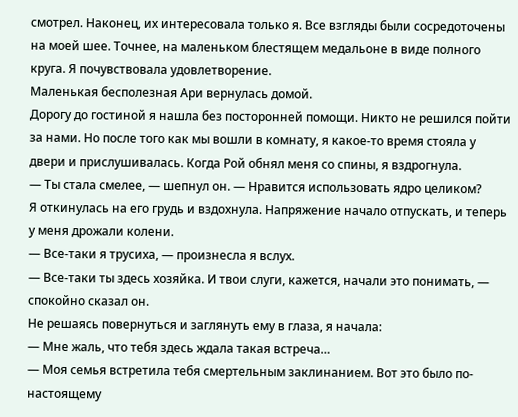смотрел. Наконец, их интересовала только я. Все взгляды были сосредоточены на моей шее. Точнее, на маленьком блестящем медальоне в виде полного круга. Я почувствовала удовлетворение.
Маленькая бесполезная Ари вернулась домой.
Дорогу до гостиной я нашла без посторонней помощи. Никто не решился пойти за нами. Но после того как мы вошли в комнату, я какое-то время стояла у двери и прислушивалась. Когда Рой обнял меня со спины, я вздрогнула.
— Ты стала смелее, — шепнул он. — Нравится использовать ядро целиком?
Я откинулась на его грудь и вздохнула. Напряжение начало отпускать, и теперь у меня дрожали колени.
— Все-таки я трусиха, — произнесла я вслух.
— Все-таки ты здесь хозяйка. И твои слуги, кажется, начали это понимать, — спокойно сказал он.
Не решаясь повернуться и заглянуть ему в глаза, я начала:
— Мне жаль, что тебя здесь ждала такая встреча…
— Моя семья встретила тебя смертельным заклинанием. Вот это было по-настоящему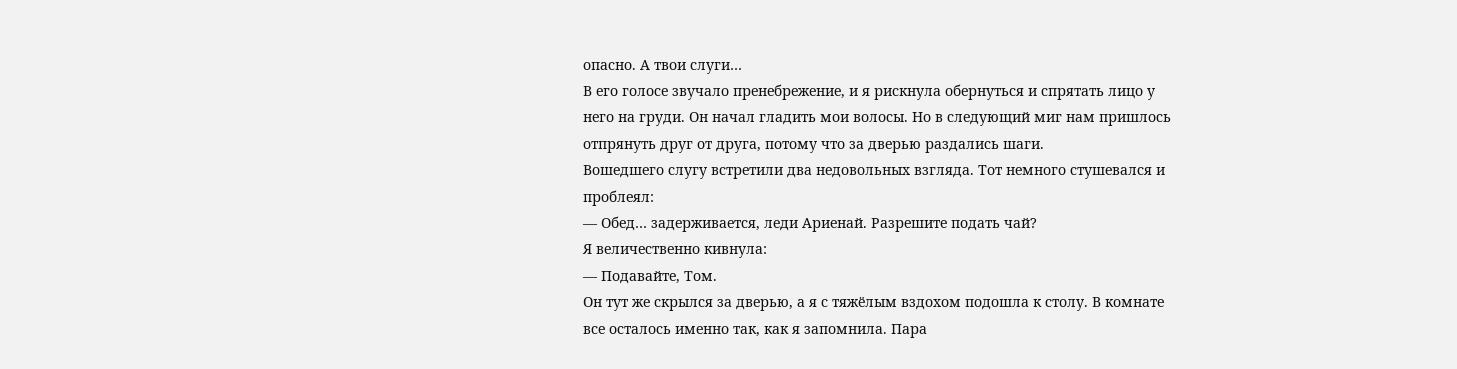опасно. А твои слуги…
В его голосе звучало пренебрежение, и я рискнула обернуться и спрятать лицо у него на груди. Он начал гладить мои волосы. Но в следующий миг нам пришлось отпрянуть друг от друга, потому что за дверью раздались шаги.
Вошедшего слугу встретили два недовольных взгляда. Тот немного стушевался и проблеял:
— Обед… задерживается, леди Ариенай. Разрешите подать чай?
Я величественно кивнула:
— Подавайте, Том.
Он тут же скрылся за дверью, а я с тяжёлым вздохом подошла к столу. В комнате все осталось именно так, как я запомнила. Пара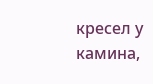кресел у камина,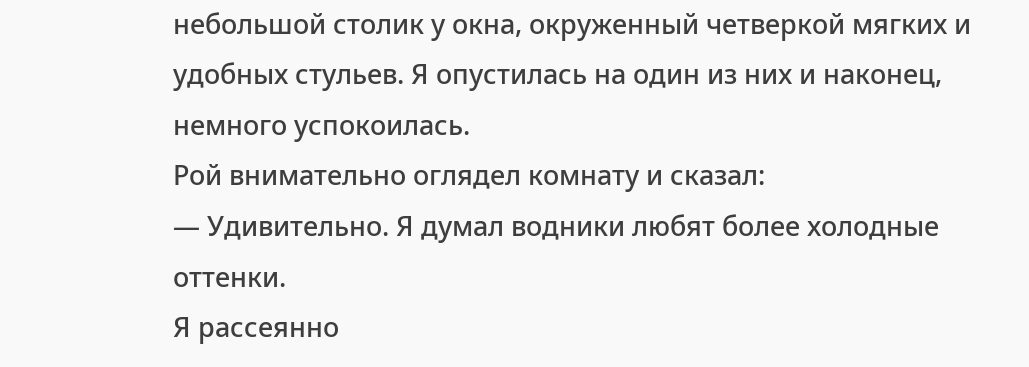небольшой столик у окна, окруженный четверкой мягких и удобных стульев. Я опустилась на один из них и наконец, немного успокоилась.
Рой внимательно оглядел комнату и сказал:
— Удивительно. Я думал водники любят более холодные оттенки.
Я рассеянно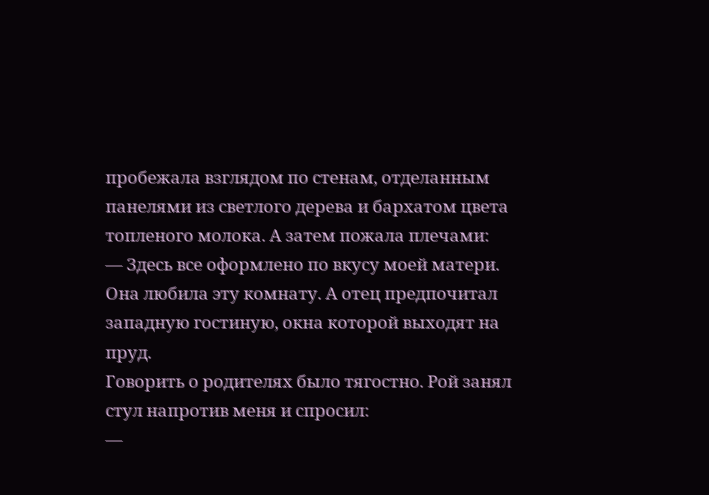пробежала взглядом по стенам, отделанным панелями из светлого дерева и бархатом цвета топленого молока. А затем пожала плечами:
— Здесь все оформлено по вкусу моей матери. Она любила эту комнату. А отец предпочитал западную гостиную, окна которой выходят на пруд.
Говорить о родителях было тягостно. Рой занял стул напротив меня и спросил:
—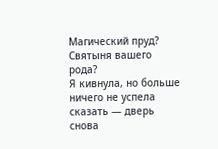Магический пруд? Святыня вашего рода?
Я кивнула, но больше ничего не успела сказать — дверь снова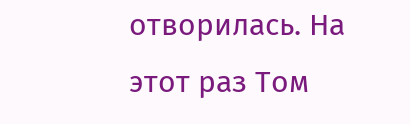отворилась. На этот раз Том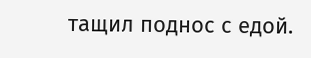тащил поднос с едой.